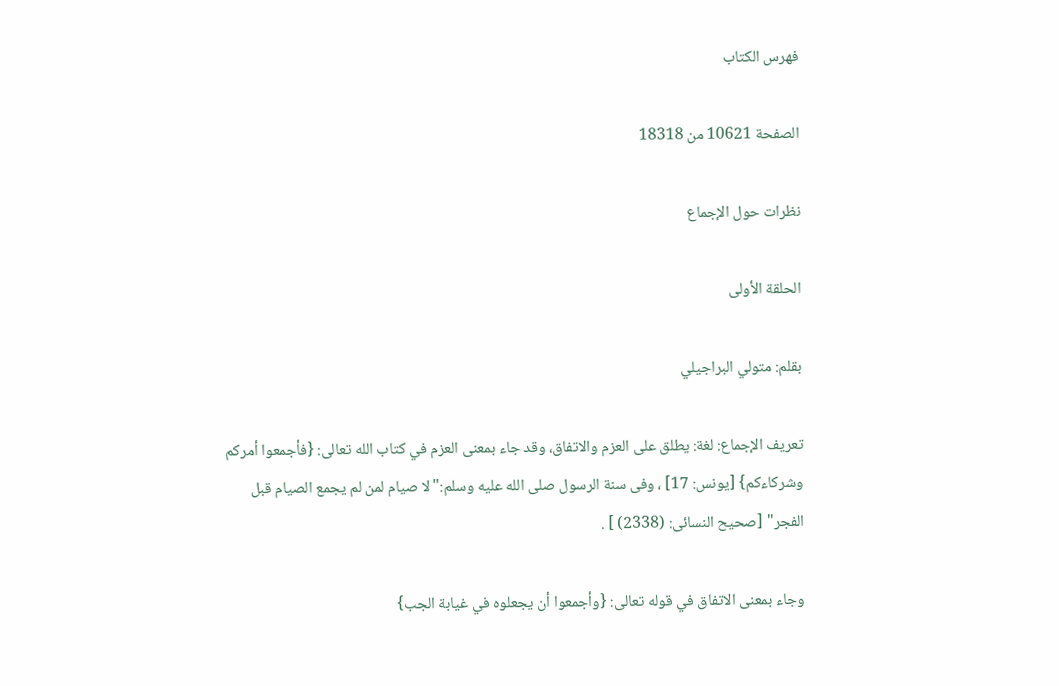فهرس الكتاب

الصفحة 10621 من 18318

نظرات حول الإجماع

الحلقة الأولى

بقلم: متولي البراجيلي

تعريف الإجماع: لغة: يطلق على العزم والاتفاق، وقد جاء بمعنى العزم في كتاب الله تعالى: {فأجمعوا أمركم وشركاءكم} [يونس: 17] ، وفى سنة الرسول صلى الله عليه وسلم:"لا صيام لمن لم يجمع الصيام قبل الفجر" [صحيح النسائى: (2338) ] .

وجاء بمعنى الاتفاق في قوله تعالى: {وأجمعوا أن يجعلوه في غيابة الجب}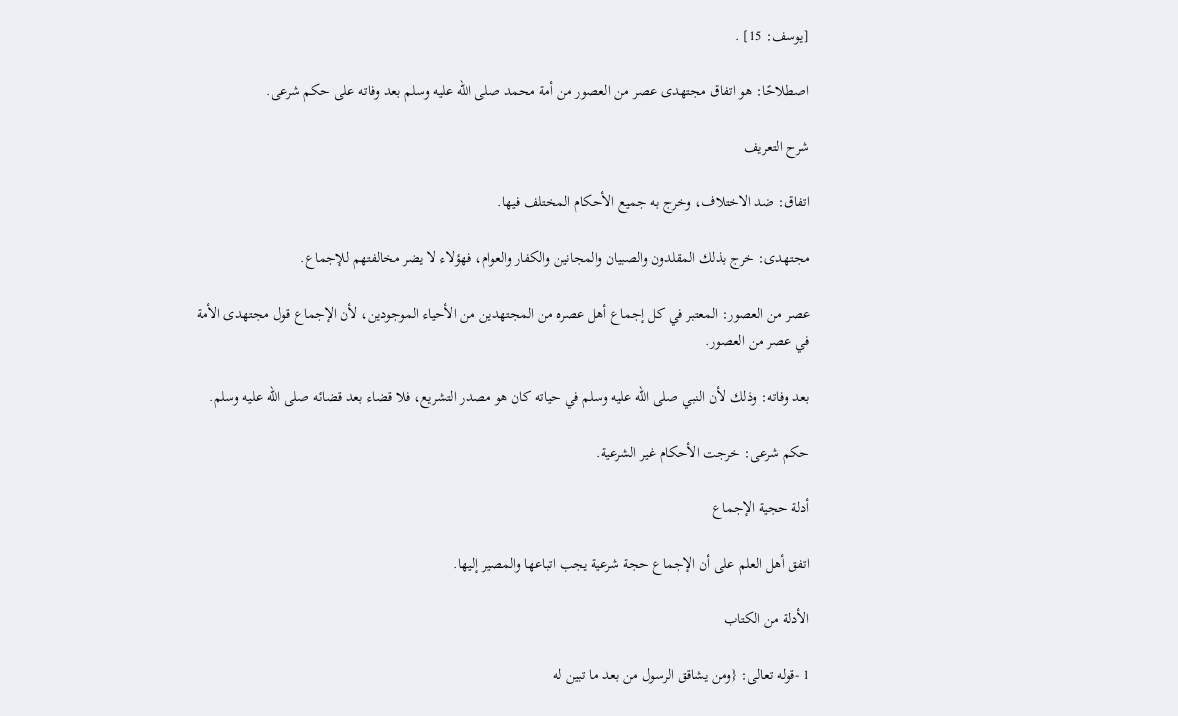[يوسف: 15] .

اصطلاحًا: هو اتفاق مجتهدى عصر من العصور من أمة محمد صلى الله عليه وسلم بعد وفاته على حكم شرعى.

شرح التعريف

اتفاق: ضد الاختلاف، وخرج به جميع الأحكام المختلف فيها.

مجتهدى: خرج بذلك المقلدون والصبيان والمجانين والكفار والعوام، فهؤلاء لا يضر مخالفتهم للإجماع.

عصر من العصور: المعتبر في كل إجماع أهل عصره من المجتهدين من الأحياء الموجودين، لأن الإجماع قول مجتهدى الأمة في عصر من العصور.

بعد وفاته: وذلك لأن النبي صلى الله عليه وسلم في حياته كان هو مصدر التشريع، فلا قضاء بعد قضائه صلى الله عليه وسلم.

حكم شرعى: خرجت الأحكام غير الشرعية.

أدلة حجية الإجماع

اتفق أهل العلم على أن الإجماع حجة شرعية يجب اتباعها والمصير إليها.

الأدلة من الكتاب

1 -قوله تعالى: {ومن يشاقق الرسول من بعد ما تبين له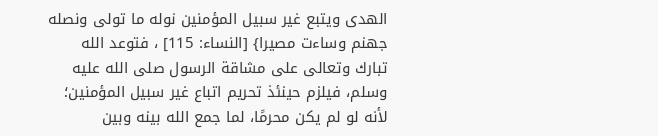الهدى ويتبع غير سبيل المؤمنين نوله ما تولى ونصله جهنم وساءت مصيرا} [النساء: 115] ، فتوعد الله تبارك وتعالى على مشاقة الرسول صلى الله عليه وسلم، فيلزم حينئذ تحريم اتباع غير سبيل المؤمنين؛ لأنه لو لم يكن محرمًا، لما جمع الله بينه وبين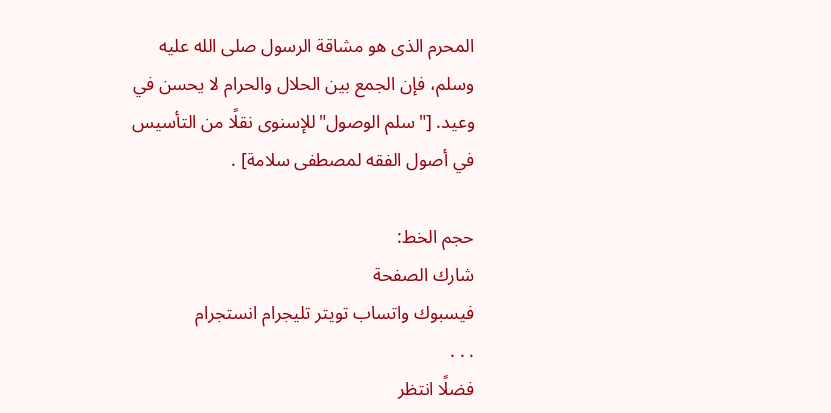المحرم الذى هو مشاقة الرسول صلى الله عليه وسلم، فإن الجمع بين الحلال والحرام لا يحسن في وعيد. ["سلم الوصول"للإسنوى نقلًا من التأسيس في أصول الفقه لمصطفى سلامة] .

حجم الخط:
شارك الصفحة
فيسبوك واتساب تويتر تليجرام انستجرام
. . .
فضلًا انتظر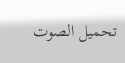تحميل الصوت